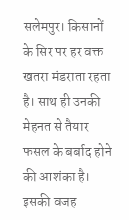सलेमपुर। किसानों के सिर पर हर वक्त खतरा मंडराता रहता है। साथ ही उनकी मेहनत से तैयार फसल के बर्बाद होने की आशंका है। इसकी वजह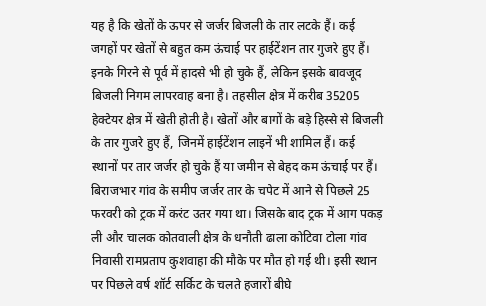यह है कि खेतों के ऊपर से जर्जर बिजली के तार लटके हैं। कई जगहों पर खेतों से बहुत कम ऊंचाई पर हाईटेंशन तार गुजरे हुए हैं। इनके गिरने से पूर्व में हादसे भी हो चुके हैं, लेकिन इसके बावजूद बिजली निगम लापरवाह बना है। तहसील क्षेत्र में करीब 35205 हेक्टेयर क्षेत्र में खेती होती है। खेतों और बागों के बड़े हिस्से से बिजली के तार गुजरे हुए हैं, जिनमें हाईटेंशन लाइनें भी शामिल हैं। कई स्थानों पर तार जर्जर हो चुके हैं या जमीन से बेहद कम ऊंचाई पर हैं। बिराजभार गांव के समीप जर्जर तार के चपेट में आने से पिछले 25 फरवरी को ट्रक में करंट उतर गया था। जिसके बाद ट्रक में आग पकड़ ली और चालक कोतवाली क्षेत्र के धनौती ढाला कोटिवा टोला गांव निवासी रामप्रताप कुशवाहा की मौके पर मौत हो गई थी। इसी स्थान पर पिछले वर्ष शॉर्ट सर्किट के चलते हजारों बीघे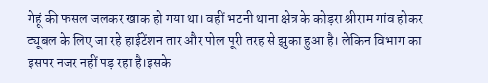गेहूं की फसल जलकर खाक हो गया था। वहीं भटनी थाना क्षेत्र के कोड़रा श्रीराम गांव होकर ट्यूबल के लिए जा रहे हाईटेंशन तार और पोल पूरी तरह से झुका हुआ है। लेकिन विभाग का इसपर नजर नहीं पड़ रहा है।इसके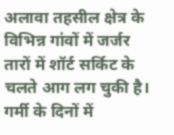अलावा तहसील क्षेत्र के विभिन्न गांवों में जर्जर तारों में शॉर्ट सर्किट के चलते आग लग चुकी है। गर्मी के दिनों में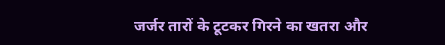जर्जर तारों के टूटकर गिरने का खतरा और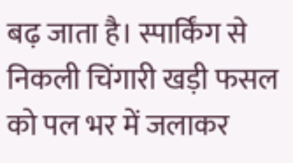बढ़ जाता है। स्पार्किंग से निकली चिंगारी खड़ी फसल को पल भर में जलाकर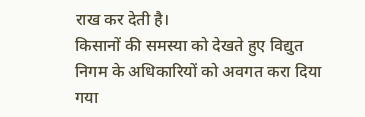राख कर देती है।
किसानों की समस्या को देखते हुए विद्युत निगम के अधिकारियों को अवगत करा दिया गया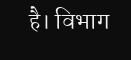है। विभाग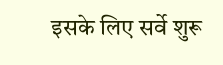इसके लिए सर्वे शुरू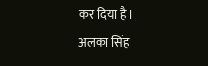कर दिया है।
अलका सिंह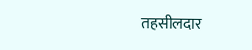तहसीलदार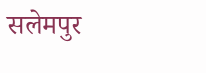सलेमपुर